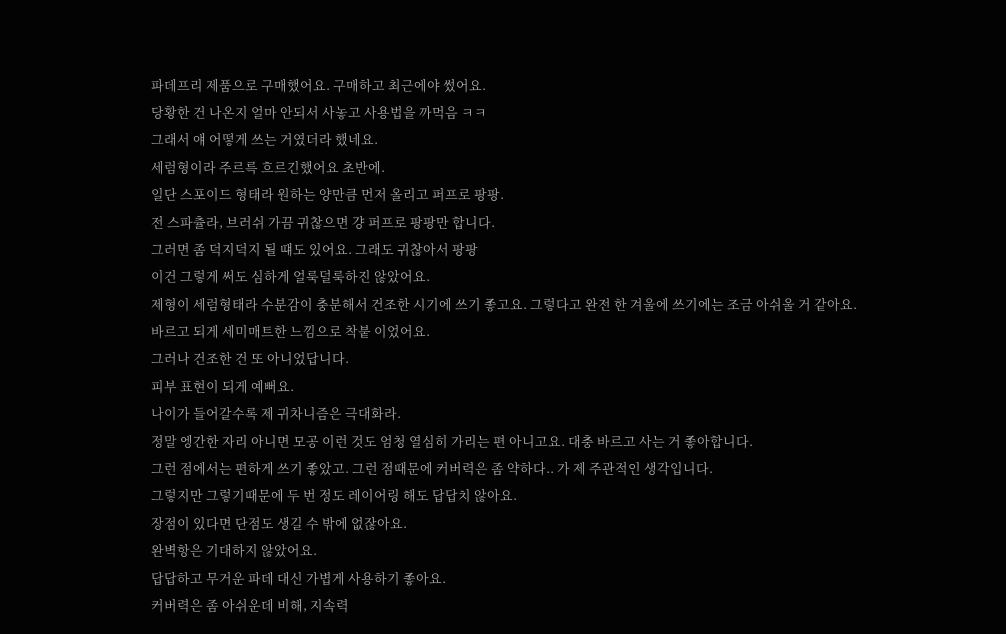파데프리 제품으로 구매했어요. 구매하고 최근에야 썼어요.
당황한 건 나온지 얼마 안되서 사놓고 사용법을 까먹음 ㅋㅋ
그래서 얘 어떻게 쓰는 거였더라 했네요.
세럼형이라 주르륵 흐르긴했어요 초반에.
일단 스포이드 형태라 원하는 양만큼 먼저 올리고 퍼프로 팡팡.
전 스파츌라, 브러쉬 가끔 귀찮으면 걍 퍼프로 팡팡만 합니다.
그러면 좀 덕지덕지 될 떄도 있어요. 그래도 귀찮아서 팡팡
이건 그렇게 써도 심하게 얼룩덜룩하진 않았어요.
제형이 세럼형태라 수분감이 충분해서 건조한 시기에 쓰기 좋고요. 그렇다고 완전 한 겨울에 쓰기에는 조금 아쉬울 거 같아요.
바르고 되게 세미매트한 느낌으로 착붙 이었어요.
그러나 건조한 건 또 아니었답니다.
피부 표현이 되게 예뻐요.
나이가 들어갈수록 제 귀차니즘은 극대화라.
정말 엥간한 자리 아니면 모공 이런 것도 엄청 열심히 가리는 편 아니고요. 대충 바르고 사는 거 좋아합니다.
그런 점에서는 편하게 쓰기 좋았고. 그런 점때문에 커버력은 좀 약하다.. 가 제 주관적인 생각입니다.
그렇지만 그렇기때문에 두 번 정도 레이어링 해도 답답치 않아요.
장점이 있다면 단점도 생길 수 밖에 없잖아요.
완벽항은 기대하지 않았어요.
답답하고 무거운 파데 대신 가볍게 사용하기 좋아요.
커버력은 좀 아쉬운데 비해, 지속력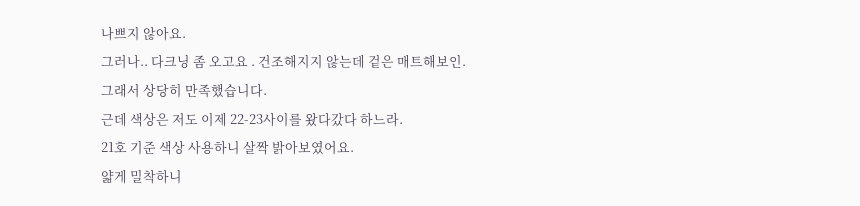나쁘지 않아요.
그러나.. 다크닝 좀 오고요 . 건조해지지 않는데 겉은 매트해보인.
그래서 상당히 만족했습니다.
근데 색상은 저도 이제 22-23사이를 왔다갔다 하느라.
21호 기준 색상 사용하니 살짝 밝아보였어요.
얇게 밀착하니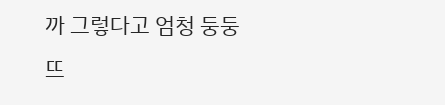까 그렇다고 엄청 둥둥 뜨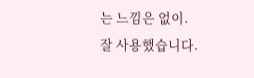는 느낌은 없이.
잘 사용했습니다.